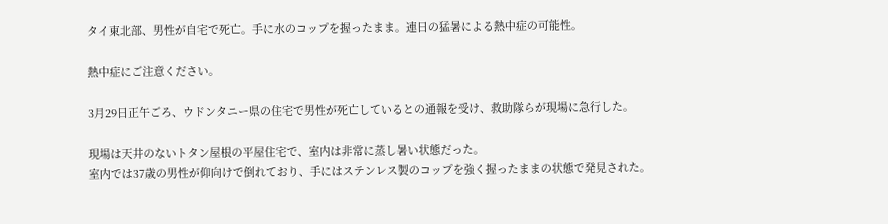タイ東北部、男性が自宅で死亡。手に水のコップを握ったまま。連日の猛暑による熱中症の可能性。

熱中症にご注意ください。

3月29日正午ごろ、ウドンタニー県の住宅で男性が死亡しているとの通報を受け、救助隊らが現場に急行した。

現場は天井のないトタン屋根の平屋住宅で、室内は非常に蒸し暑い状態だった。
室内では37歳の男性が仰向けで倒れており、手にはステンレス製のコップを強く握ったままの状態で発見された。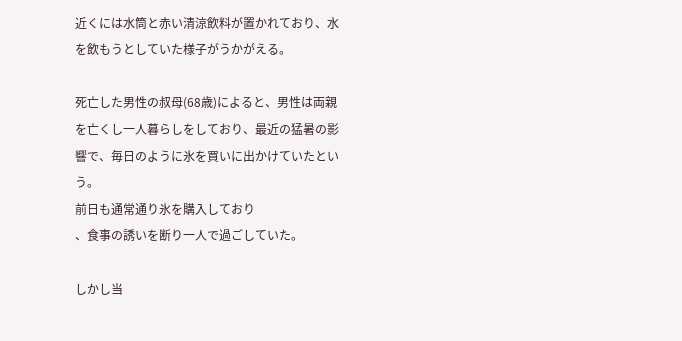近くには水筒と赤い清涼飲料が置かれており、水を飲もうとしていた様子がうかがえる。

死亡した男性の叔母(68歳)によると、男性は両親を亡くし一人暮らしをしており、最近の猛暑の影響で、毎日のように氷を買いに出かけていたという。
前日も通常通り氷を購入しており
、食事の誘いを断り一人で過ごしていた。

しかし当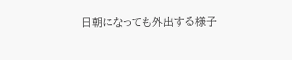日朝になっても外出する様子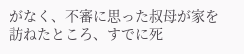がなく、不審に思った叔母が家を訪ねたところ、すでに死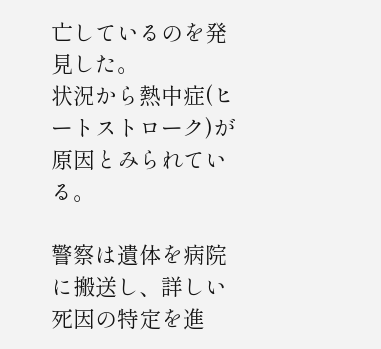亡しているのを発見した。
状況から熱中症(ヒートストローク)が原因とみられている。

警察は遺体を病院に搬送し、詳しい死因の特定を進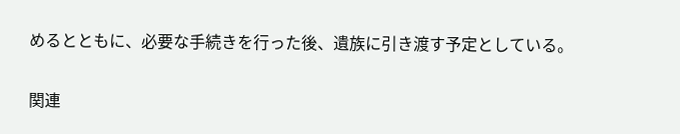めるとともに、必要な手続きを行った後、遺族に引き渡す予定としている。

関連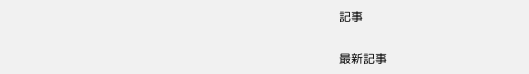記事

最新記事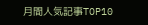月間人気記事TOP10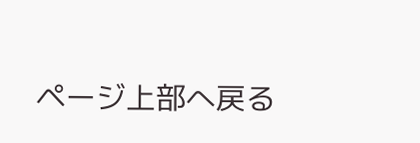ページ上部へ戻る